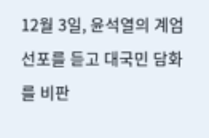12월 3일, 윤석열의 계엄 선포를 듣고 대국민 담화를 비판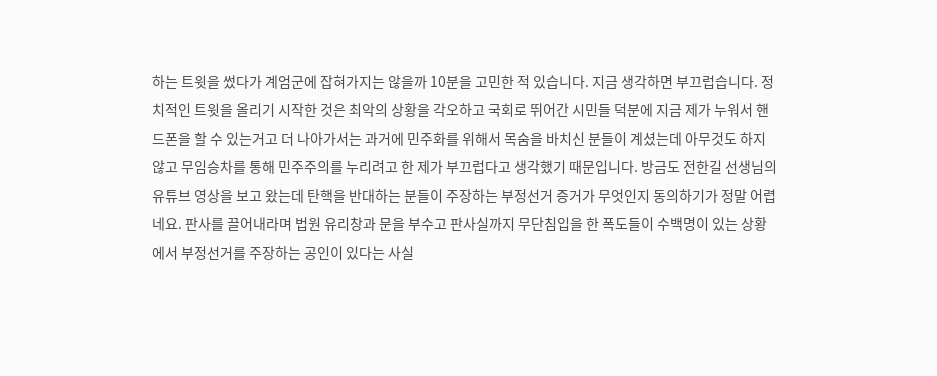하는 트윗을 썼다가 계엄군에 잡혀가지는 않을까 10분을 고민한 적 있습니다. 지금 생각하면 부끄럽습니다. 정치적인 트윗을 올리기 시작한 것은 최악의 상황을 각오하고 국회로 뛰어간 시민들 덕분에 지금 제가 누워서 핸드폰을 할 수 있는거고 더 나아가서는 과거에 민주화를 위해서 목숨을 바치신 분들이 계셨는데 아무것도 하지 않고 무임승차를 통해 민주주의를 누리려고 한 제가 부끄럽다고 생각했기 때문입니다. 방금도 전한길 선생님의 유튜브 영상을 보고 왔는데 탄핵을 반대하는 분들이 주장하는 부정선거 증거가 무엇인지 동의하기가 정말 어렵네요. 판사를 끌어내라며 법원 유리창과 문을 부수고 판사실까지 무단침입을 한 폭도들이 수백명이 있는 상황에서 부정선거를 주장하는 공인이 있다는 사실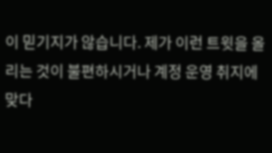이 믿기지가 않습니다. 제가 이런 트윗을 올리는 것이 불편하시거나 계정 운영 취지에 맞다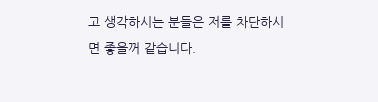고 생각하시는 분들은 저를 차단하시면 좋을꺼 같습니다.